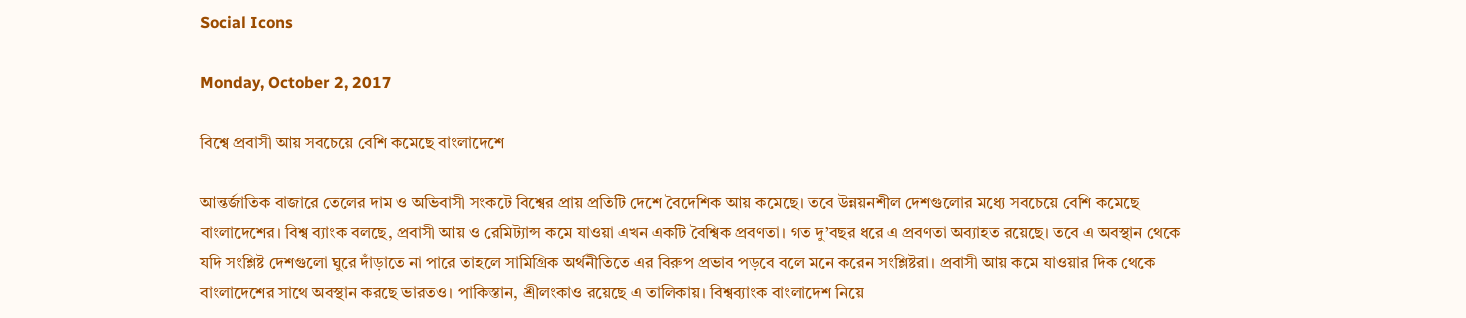Social Icons

Monday, October 2, 2017

বিশ্বে প্রবাসী আয় সবচেয়ে বেশি কমেছে বাংলাদেশে

আন্তর্জাতিক বাজারে তেলের দাম ও অভিবাসী সংকটে বিশ্বের প্রায় প্রতিটি দেশে বৈদেশিক আয় কমেছে। তবে উন্নয়নশীল দেশগুলোর মধ্যে সবচেয়ে বেশি কমেছে বাংলাদেশের। বিশ্ব ব্যাংক বলছে, প্রবাসী আয় ও রেমিট্যান্স কমে যাওয়া এখন একটি বৈশ্বিক প্রবণতা। গত দু’বছর ধরে এ প্রবণতা অব্যাহত রয়েছে। তবে এ অবস্থান থেকে যদি সংশ্লিষ্ট দেশগুলো ঘুরে দাঁড়াতে না পারে তাহলে সামিগ্রিক অর্থনীতিতে এর বিরুপ প্রভাব পড়বে বলে মনে করেন সংশ্লিষ্টরা। প্রবাসী আয় কমে যাওয়ার দিক থেকে বাংলাদেশের সাথে অবস্থান করছে ভারতও। পাকিস্তান, শ্রীলংকাও রয়েছে এ তালিকায়। বিশ্বব্যাংক বাংলাদেশ নিয়ে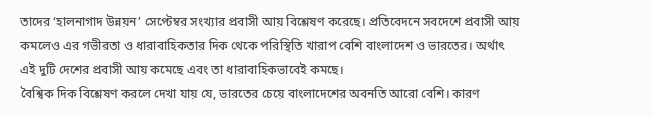তাদের ‘হালনাগাদ উন্নয়ন’ সেপ্টেম্বর সংখ্যার প্রবাসী আয় বিশ্লেষণ করেছে। প্রতিবেদনে সবদেশে প্রবাসী আয় কমলেও এর গভীরতা ও ধারাবাহিকতার দিক থেকে পরিস্থিতি খারাপ বেশি বাংলাদেশ ও ভারতের। অর্থাৎ এই দুটি দেশের প্রবাসী আয় কমেছে এবং তা ধারাবাহিকভাবেই কমছে।
বৈশ্বিক দিক বিশ্লেষণ করলে দেখা যায় যে, ভারতের চেয়ে বাংলাদেশের অবনতি আরো বেশি। কারণ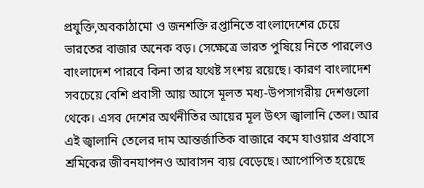প্রযুক্তি,অবকাঠামো ও জনশক্তি রপ্তানিতে বাংলাদেশের চেয়ে ভারতের বাজার অনেক বড়। সেক্ষেত্রে ভারত পুষিয়ে নিতে পারলেও বাংলাদেশ পারবে কিনা তার যথেষ্ট সংশয় রয়েছে। কারণ বাংলাদেশ সবচেয়ে বেশি প্রবাসী আয় আসে মূলত মধ্য-উপসাগরীয় দেশগুলো থেকে। এসব দেশের অর্থনীতির আয়ের মূল উৎস জ্বালানি তেল। আর এই জ্বালানি তেলের দাম আন্তর্জাতিক বাজারে কমে যাওয়ার প্রবাসে শ্রমিকের জীবনযাপনও আবাসন ব্যয় বেড়েছে। আপোপিত হয়েছে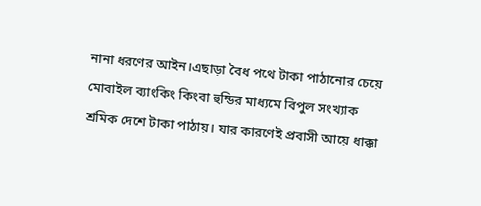নানা ধরণের আইন।এছাড়া বৈধ পথে টাকা পাঠানোর চেয়ে মোবাইল ব্যাংকিং কিংবা হুন্ডির মাধ্যমে বিপুল সংখ্যাক শ্রমিক দেশে টাকা পাঠায়। যার কারণেই প্রবাসী আয়ে ধাক্কা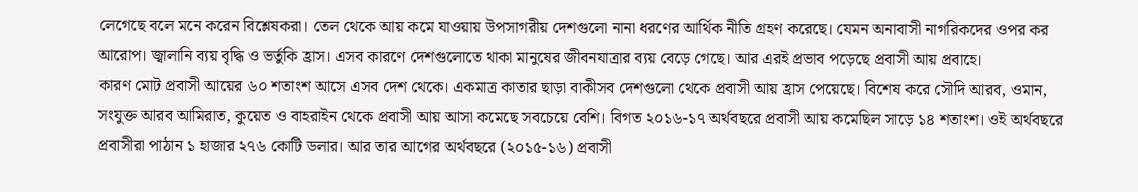লেগেছে বলে মনে করেন বিশ্লেষকরা। তেল থেকে আয় কমে যাওয়ায় উপসাগরীয় দেশগুলো নানা ধরণের আর্থিক নীতি গ্রহণ করেছে। যেমন অনাবাসী নাগরিকদের ওপর কর আরোপ। জ্বালানি ব্যয় বৃদ্ধি ও ভর্তুকি হ্রাস। এসব কারণে দেশগুলোতে থাকা মানুষের জীবনযাত্রার ব্যয় বেড়ে গেছে। আর এরই প্রভাব পড়েছে প্রবাসী আয় প্রবাহে।
কারণ মোট প্রবাসী আয়ের ৬০ শতাংশ আসে এসব দেশ থেকে। একমাত্র কাতার ছাড়া বাকীসব দেশগুলো থেকে প্রবাসী আয় হ্রাস পেয়েছে। বিশেষ করে সৌদি আরব, ওমান, সংযুক্ত আরব আমিরাত, কুয়েত ও বাহরাইন থেকে প্রবাসী আয় আসা কমেছে সবচেয়ে বেশি। বিগত ২০১৬-১৭ অর্থবছরে প্রবাসী আয় কমেছিল সাড়ে ১৪ শতাংশ। ওই অর্থবছরে প্রবাসীরা পাঠান ১ হাজার ২৭৬ কোটি ডলার। আর তার আগের অর্থবছরে (২০১৫-১৬) প্রবাসী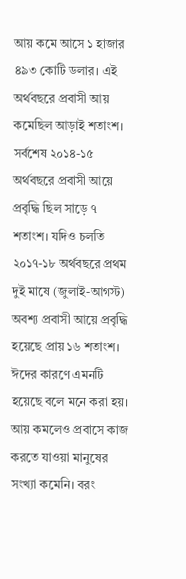আয় কমে আসে ১ হাজার ৪৯৩ কোটি ডলার। এই অর্থবছরে প্রবাসী আয় কমেছিল আড়াই শতাংশ। সর্বশেষ ২০১৪-১৫ অর্থবছরে প্রবাসী আয়ে প্রবৃদ্ধি ছিল সাড়ে ৭ শতাংশ। যদিও চলতি ২০১৭-১৮ অর্থবছরে প্রথম দুই মাষে (জুলাই-আগস্ট) অবশ্য প্রবাসী আয়ে প্রবৃদ্ধি হয়েছে প্রায় ১৬ শতাংশ। ঈদের কারণে এমনটি হয়েছে বলে মনে করা হয়। আয় কমলেও প্রবাসে কাজ করতে যাওয়া মানুষের সংখ্যা কমেনি। বরং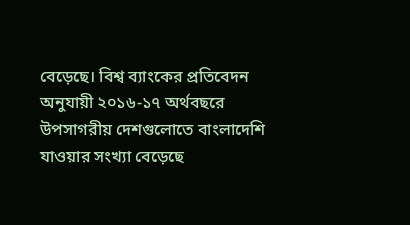বেড়েছে। বিশ্ব ব্যাংকের প্রতিবেদন অনুযায়ী ২০১৬-১৭ অর্থবছরে উপসাগরীয় দেশগুলোতে বাংলাদেশি যাওয়ার সংখ্যা বেড়েছে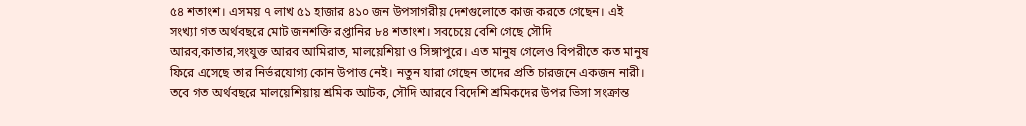৫৪ শতাংশ। এসময় ৭ লাখ ৫১ হাজার ৪১০ জন উপসাগরীয় দেশগুলোতে কাজ করতে গেছেন। এই সংখ্যা গত অর্থবছরে মোট জনশক্তি রপ্তানির ৮৪ শতাংশ। সবচেয়ে বেশি গেছে সৌদি আরব,কাতার,সংযুক্ত আরব আমিরাত, মালয়েশিয়া ও সিঙ্গাপুরে। এত মানুষ গেলেও বিপরীতে কত মানুষ ফিরে এসেছে তার নির্ভরযোগ্য কোন উপাত্ত নেই। নতুন যারা গেছেন তাদের প্রতি চারজনে একজন নারী। তবে গত অর্থবছরে মালয়েশিয়ায় শ্রমিক আটক, সৌদি আরবে বিদেশি শ্রমিকদের উপর ভিসা সংক্রান্ত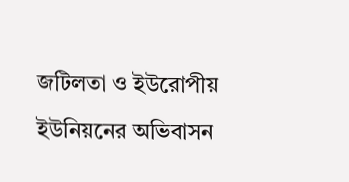জটিলতা ও ইউরোপীয় ইউনিয়নের অভিবাসন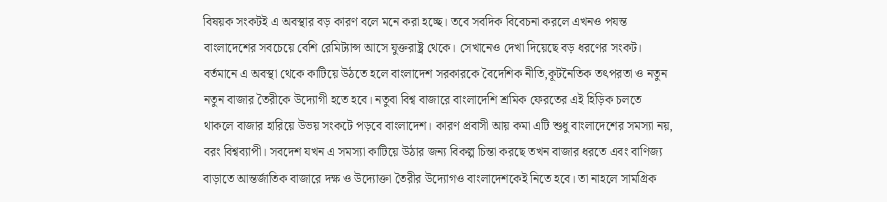বিষয়ক সংকটই এ অবস্থার বড় কারণ বলে মনে করা হচ্ছে। তবে সবদিক বিবেচনা করলে এখনও পযন্ত বাংলাদেশের সবচেয়ে বেশি রেমিট্যান্স আসে যুক্তরাষ্ট্র থেকে। সেখানেও দেখা দিয়েছে বড় ধরণের সংকট।
বর্তমানে এ অবস্থা থেকে কাটিয়ে উঠতে হলে বাংলাদেশ সরকারকে বৈদেশিক নীতি,কূটনৈতিক তৎপরতা ও নতুন নতুন বাজার তৈরীকে উদ্যোগী হতে হবে। নতুবা বিশ্ব বাজারে বাংলাদেশি শ্রমিক ফেরতের এই হিড়িক চলতে থাকলে বাজার হারিয়ে উভয় সংকটে পড়বে বাংলাদেশ। কারণ প্রবাসী আয় কমা এটি শুধু বাংলাদেশের সমস্যা নয়, বরং বিশ্বব্যাপী। সবদেশ যখন এ সমস্যা কাটিয়ে উঠার জন্য বিকল্প চিন্তা করছে তখন বাজার ধরতে এবং বাণিজ্য বাড়াতে আন্তর্জাতিক বাজারে দক্ষ ও উদ্যোক্তা তৈরীর উদ্যোগও বাংলাদেশকেই নিতে হবে। তা নাহলে সামগ্রিক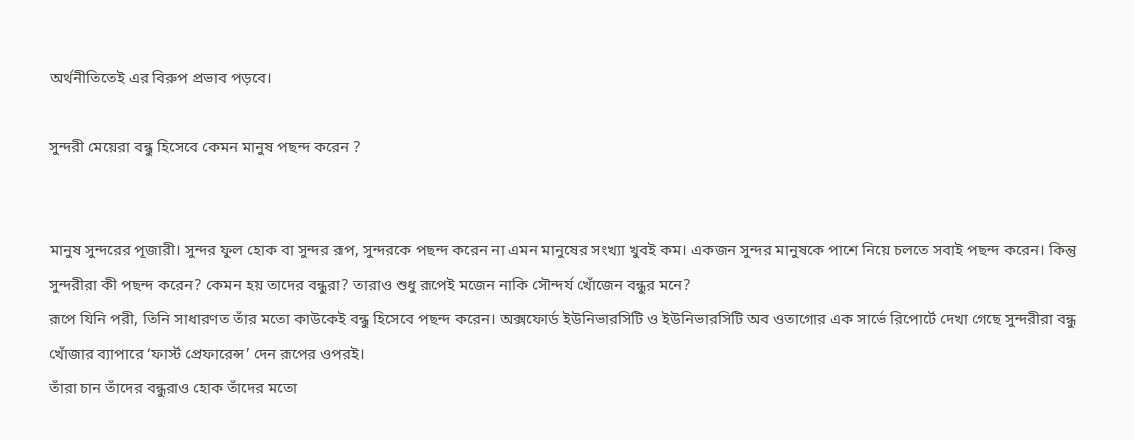অর্থনীতিতেই এর বিরুপ প্রভাব পড়বে।

সুন্দরী মেয়েরা বন্ধু হিসেবে কেমন মানুষ পছন্দ করেন ?


মানুষ সুন্দরের পূজারী। সুন্দর ফুল হোক বা সুন্দর রূপ, সুন্দরকে পছন্দ করেন না এমন মানুষের সংখ্যা খুবই কম। একজন সুন্দর মানুষকে পাশে নিয়ে চলতে সবাই পছন্দ করেন। কিন্তু সুন্দরীরা কী পছন্দ করেন? কেমন হয় তাদের বন্ধুরা? তারাও শুধু রূপেই মজেন নাকি সৌন্দর্য খোঁজেন বন্ধুর মনে?
রূপে যিনি পরী, তিনি সাধারণত তাঁর মতো কাউকেই বন্ধু হিসেবে পছন্দ করেন। অক্সফোর্ড ইউনিভারসিটি ও ইউনিভারসিটি অব ওতাগোর এক সার্ভে রিপোর্টে দেখা গেছে সুন্দরীরা বন্ধু খোঁজার ব্যাপারে ‘ফার্স্ট প্রেফারেন্স’ দেন রূপের ওপরই।
তাঁরা চান তাঁদের বন্ধুরাও হোক তাঁদের মতো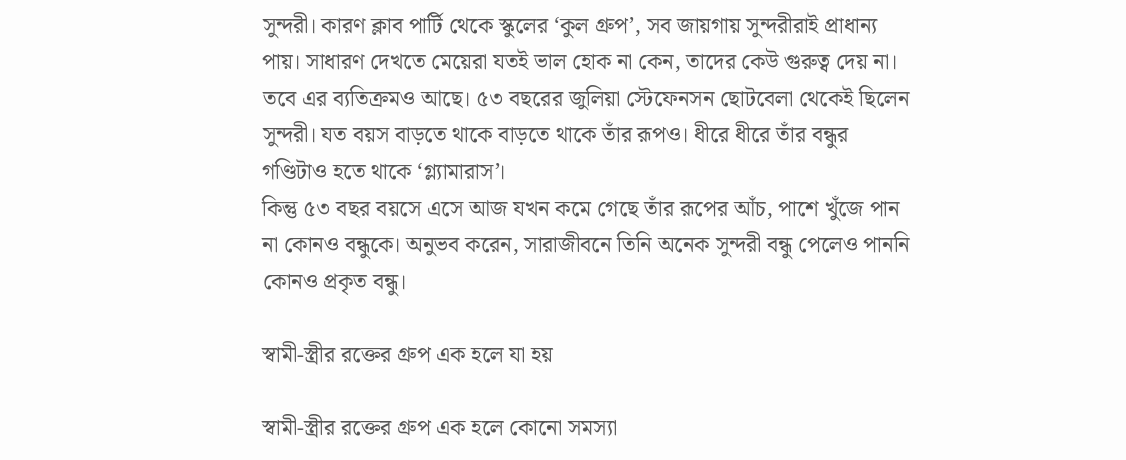সুন্দরী। কারণ ক্লাব পার্টি থেকে স্কুলের ‘কুল গ্রুপ’, সব জায়গায় সুন্দরীরাই প্রাধান্য পায়। সাধারণ দেখতে মেয়েরা যতই ভাল হোক না কেন, তাদের কেউ গুরুত্ব দেয় না।
তবে এর ব্যতিক্রমও আছে। ৫৩ বছরের জুলিয়া স্টেফেনসন ছোটবেলা থেকেই ছিলেন সুন্দরী। যত বয়স বাড়তে থাকে বাড়তে থাকে তাঁর রূপও। ধীরে ধীরে তাঁর বন্ধুর গণ্ডিটাও হতে থাকে ‘গ্ল্যামারাস’।
কিন্তু ৫৩ বছর বয়সে এসে আজ যখন কমে গেছে তাঁর রূপের আঁচ, পাশে খুঁজে পান না কোনও বন্ধুকে। অনুভব করেন, সারাজীবনে তিনি অনেক সুন্দরী বন্ধু পেলেও পাননি কোনও প্রকৃত বন্ধু।

স্বামী-স্ত্রীর রক্তের গ্রুপ এক হলে যা হয়

স্বামী-স্ত্রীর রক্তের গ্রুপ এক হলে কোনো সমস্যা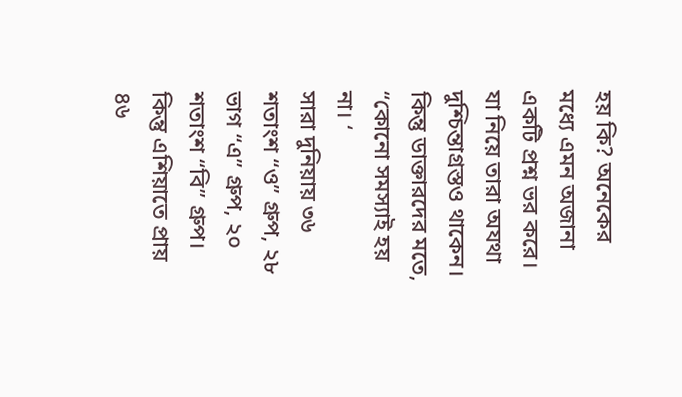হয় কি? অনেকের মধ্যে এমন অজানা একটি প্রশ্ন ভর করে। যা নিয়ে তারা অযথা দুশ্চিন্তাগ্রস্তও থাকেন।
কিন্তু ডাক্তারদের মতে, “কোনো সমস্যাই হয় না। ‘
সারা দুনিয়ায় ৩৬ শতাংশ “ও” গ্রুপ, ২৮ ভাগ “এ” গ্রুপ, ২০ শতাংশ “বি” গ্রুপ। কিন্তু এশিয়াতে প্রায় ৪৬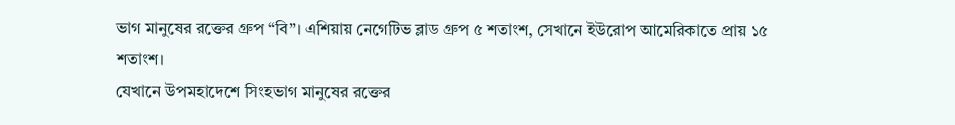ভাগ মানুষের রক্তের গ্রুপ “বি”। এশিয়ায় নেগেটিভ ব্লাড গ্রুপ ৫ শতাংশ, সেখানে ইউরোপ আমেরিকাতে প্রায় ১৫ শতাংশ।
যেখানে উপমহাদেশে সিংহভাগ মানুষের রক্তের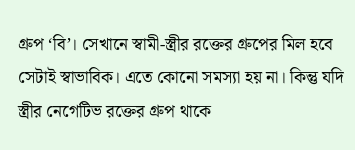গ্রুপ ‘বি’। সেখানে স্বামী-স্ত্রীর রক্তের গ্রুপের মিল হবে সেটাই স্বাভাবিক। এতে কোনো সমস্যা হয় না। কিন্তু যদি স্ত্রীর নেগেটিভ রক্তের গ্রুপ থাকে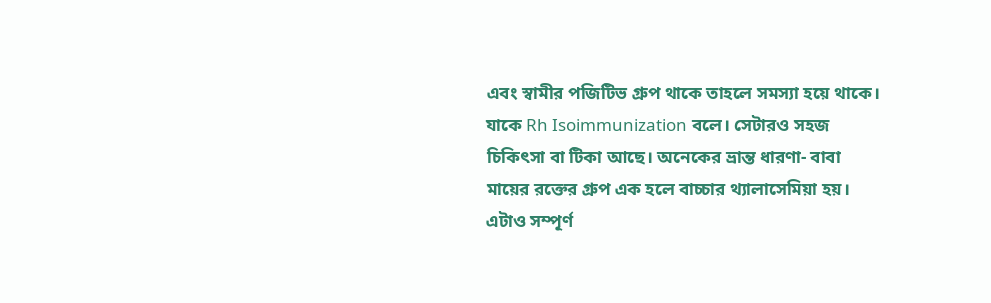এবং স্বামীর পজিটিভ গ্রুপ থাকে তাহলে সমস্যা হয়ে থাকে। যাকে Rh Isoimmunization বলে। সেটারও সহজ চিকিৎসা বা টিকা আছে। অনেকের ভ্রান্ত ধারণা- বাবা মায়ের রক্তের গ্রুপ এক হলে বাচ্চার থ্যালাসেমিয়া হয়। এটাও সম্পূর্ণ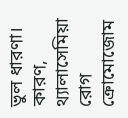ভুল ধারণা। কারণ, থ্যালাসেমিয়া রোগ ক্রোমোজোম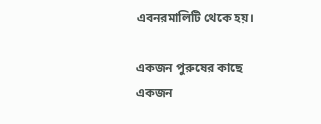এবনরমালিটি থেকে হয়।

একজন পুরুষের কাছে একজন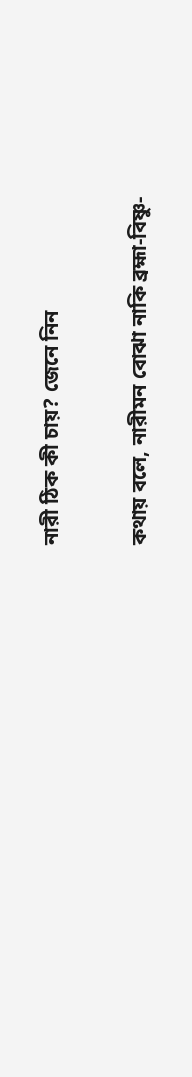নারী ঠিক কী চায়? জেনে নিন

কথায় বলে, নারীমন বোঝা নাকি ব্রহ্মা-বিষ্ণু-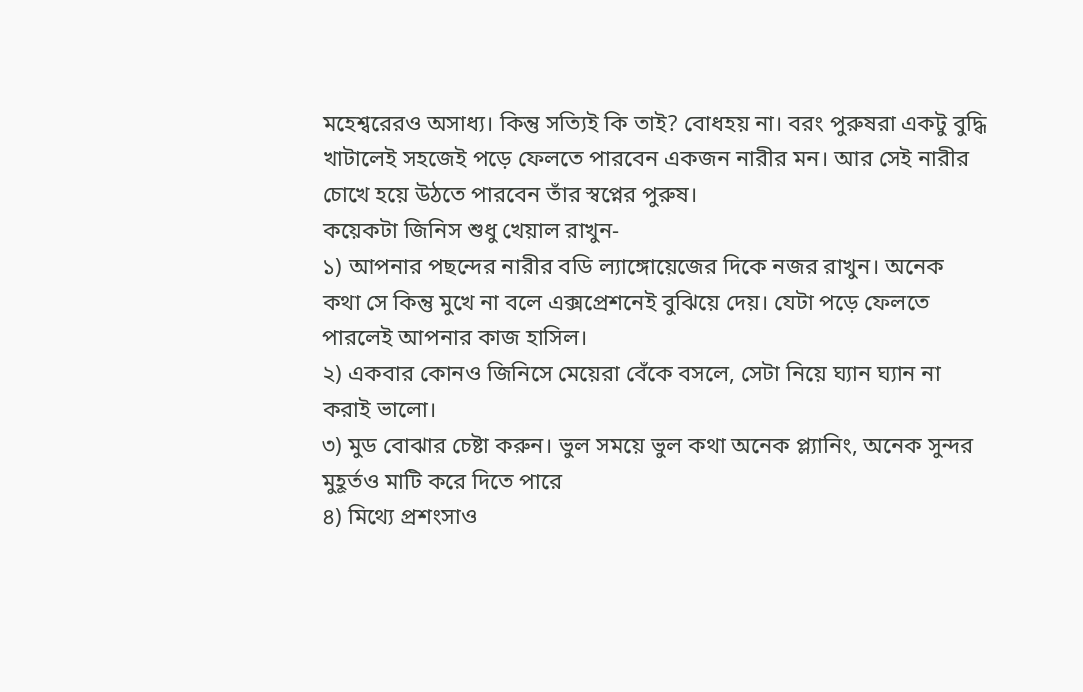মহেশ্বরেরও অসাধ্য। কিন্তু সত্যিই কি তাই? বোধহয় না। বরং পুরুষরা একটু বুদ্ধি খাটালেই সহজেই পড়ে ফেলতে পারবেন একজন নারীর মন। আর সেই নারীর চোখে হয়ে উঠতে পারবেন তাঁর স্বপ্নের পুরুষ।
কয়েকটা জিনিস শুধু খেয়াল রাখুন-
১) আপনার পছন্দের নারীর বডি ল্যাঙ্গোয়েজের দিকে নজর রাখুন। অনেক কথা সে কিন্তু মুখে না বলে এক্সপ্রেশনেই বুঝিয়ে দেয়। যেটা পড়ে ফেলতে পারলেই আপনার কাজ হাসিল।
২) একবার কোনও জিনিসে মেয়েরা বেঁকে বসলে, সেটা নিয়ে ঘ্যান ঘ্যান না করাই ভালো।
৩) মুড বোঝার চেষ্টা করুন। ভুল সময়ে ভুল কথা অনেক প্ল্যানিং, অনেক সুন্দর মুহূর্তও মাটি করে দিতে পারে
৪) মিথ্যে প্রশংসাও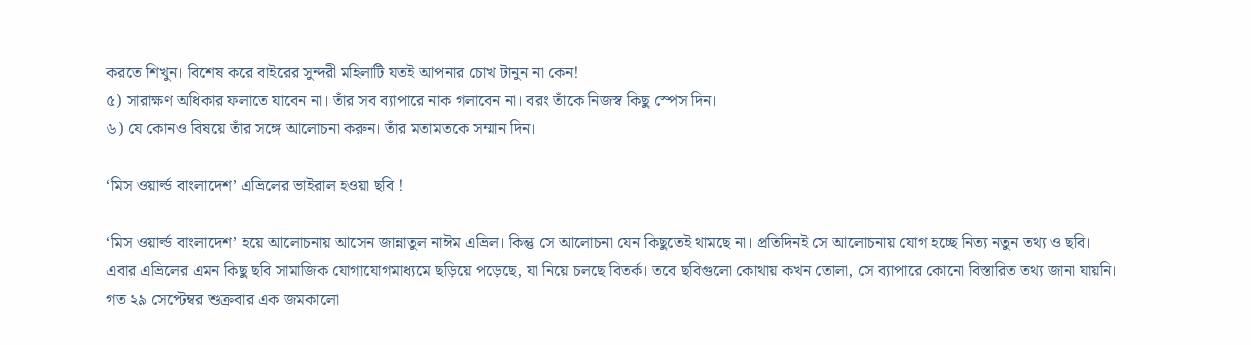করতে শিখুন। বিশেষ করে বাইরের সুন্দরী মহিলাটি যতই আপনার চোখ টানুন না কেন!
৫) সারাক্ষণ অধিকার ফলাতে যাবেন না। তাঁর সব ব্যাপারে নাক গলাবেন না। বরং তাঁকে নিজস্ব কিছু স্পেস দিন।
৬) যে কোনও বিষয়ে তাঁর সঙ্গে আলোচনা করুন। তাঁর মতামতকে সম্মান দিন।

‘মিস ওয়ার্ল্ড বাংলাদেশ’ এভ্রিলের ভাইরাল হওয়া ছবি !

‘মিস ওয়ার্ল্ড বাংলাদেশ’ হয়ে আলোচনায় আসেন জান্নাতুল নাঈম এভ্রিল। কিন্তু সে আলোচনা যেন কিছুতেই থামছে না। প্রতিদিনই সে আলোচনায় যোগ হচ্ছে নিত্য নতুন তথ্য ও ছবি।
এবার এভ্রিলের এমন কিছু ছবি সামাজিক যোগাযোগমাধ্যমে ছড়িয়ে পড়েছে, যা নিয়ে চলছে বিতর্ক। তবে ছবিগুলো কোথায় কখন তোলা, সে ব্যাপারে কোনো বিস্তারিত তথ্য জানা যায়নি।
গত ২৯ সেপ্টেম্বর শুক্রবার এক জমকালো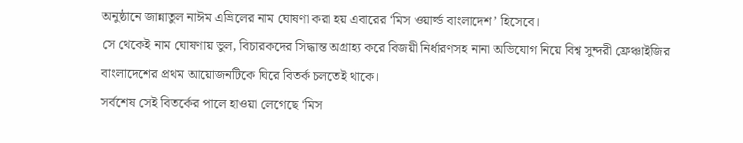অনুষ্ঠানে জান্নাতুল নাঈম এভ্রিলের নাম ঘোষণা করা হয় এবারের ‘মিস ওয়ার্ল্ড বাংলাদেশ’ হিসেবে।
সে থেকেই নাম ঘোষণায় ভুল, বিচারকদের সিদ্ধান্ত অগ্রাহ্য করে বিজয়ী নির্ধারণসহ নানা অভিযোগ নিয়ে বিশ্ব সুন্দরী ফ্রেঞ্চাইজির বাংলাদেশের প্রথম আয়োজনটিকে ঘিরে বিতর্ক চলতেই থাকে।
সর্বশেষ সেই বিতর্কের পালে হাওয়া লেগেছে ‘মিস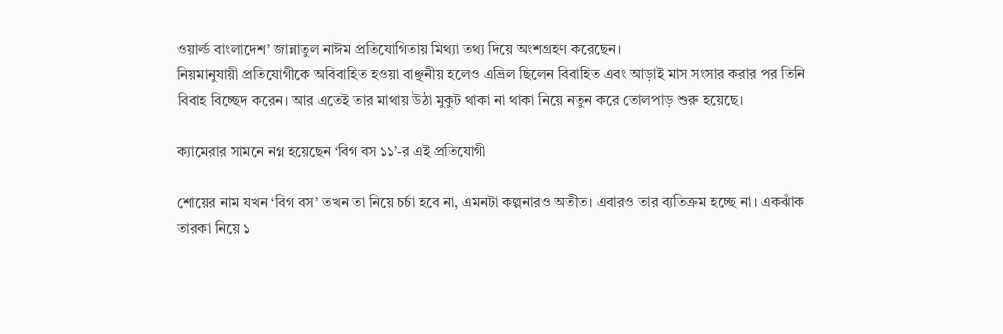ওয়ার্ল্ড বাংলাদেশ’ জান্নাতুল নাঈম প্রতিযোগিতায় মিথ্যা তথ্য দিয়ে অংশগ্রহণ করেছেন।
নিয়মানুযায়ী প্রতিযোগীকে অবিবাহিত হওয়া বাঞ্ছনীয় হলেও এভ্রিল ছিলেন বিবাহিত এবং আড়াই মাস সংসার করার পর তিনি বিবাহ বিচ্ছেদ করেন। আর এতেই তার মাথায় উঠা মুকুট থাকা না থাকা নিয়ে নতুন করে তোলপাড় শুরু হয়েছে।

ক্যামেরার সামনে নগ্ন হয়েছেন ‘বিগ বস ১১’-র এই প্রতিযোগী

শোয়ের নাম যখন ‘বিগ বস’ তখন তা নিয়ে চর্চা হবে না, এমনটা কল্পনারও অতীত। এবারও তার ব্যতিক্রম হচ্ছে না। একঝাঁক তারকা নিয়ে ১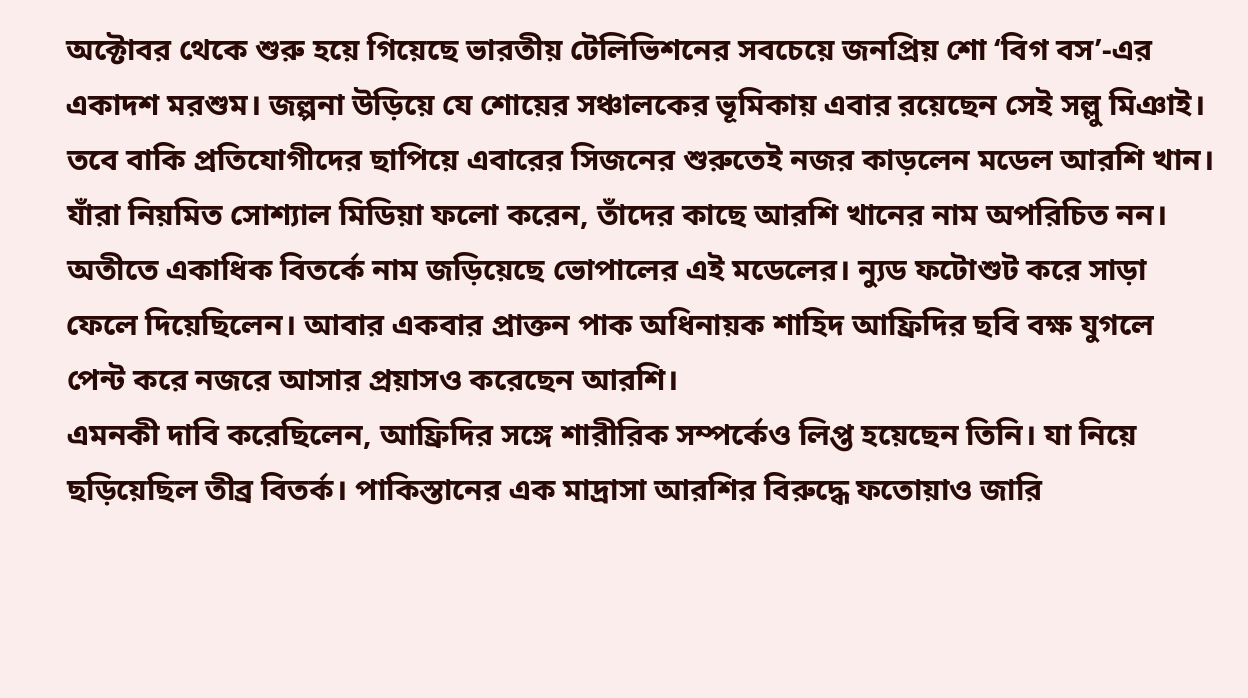অক্টোবর থেকে শুরু হয়ে গিয়েছে ভারতীয় টেলিভিশনের সবচেয়ে জনপ্রিয় শো ‘বিগ বস’-এর একাদশ মরশুম। জল্পনা উড়িয়ে যে শোয়ের সঞ্চালকের ভূমিকায় এবার রয়েছেন সেই সল্লু মিঞাই। তবে বাকি প্রতিযোগীদের ছাপিয়ে এবারের সিজনের শুরুতেই নজর কাড়লেন মডেল আরশি খান।
যাঁরা নিয়মিত সোশ্যাল মিডিয়া ফলো করেন, তাঁদের কাছে আরশি খানের নাম অপরিচিত নন। অতীতে একাধিক বিতর্কে নাম জড়িয়েছে ভোপালের এই মডেলের। ন্যুড ফটোশুট করে সাড়া ফেলে দিয়েছিলেন। আবার একবার প্রাক্তন পাক অধিনায়ক শাহিদ আফ্রিদির ছবি বক্ষ যুগলে পেন্ট করে নজরে আসার প্রয়াসও করেছেন আরশি।
এমনকী দাবি করেছিলেন, আফ্রিদির সঙ্গে শারীরিক সম্পর্কেও লিপ্ত হয়েছেন তিনি। যা নিয়ে ছড়িয়েছিল তীব্র বিতর্ক। পাকিস্তানের এক মাদ্রাসা আরশির বিরুদ্ধে ফতোয়াও জারি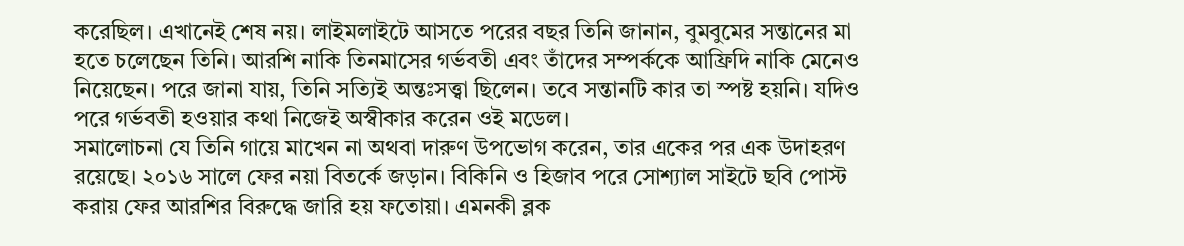করেছিল। এখানেই শেষ নয়। লাইমলাইটে আসতে পরের বছর তিনি জানান, বুমবুমের সন্তানের মা হতে চলেছেন তিনি। আরশি নাকি তিনমাসের গর্ভবতী এবং তাঁদের সম্পর্ককে আফ্রিদি নাকি মেনেও নিয়েছেন। পরে জানা যায়, তিনি সত্যিই অন্তঃসত্ত্বা ছিলেন। তবে সন্তানটি কার তা স্পষ্ট হয়নি। যদিও পরে গর্ভবতী হওয়ার কথা নিজেই অস্বীকার করেন ওই মডেল।
সমালোচনা যে তিনি গায়ে মাখেন না অথবা দারুণ উপভোগ করেন, তার একের পর এক উদাহরণ রয়েছে। ২০১৬ সালে ফের নয়া বিতর্কে জড়ান। বিকিনি ও হিজাব পরে সোশ্যাল সাইটে ছবি পোস্ট করায় ফের আরশির বিরুদ্ধে জারি হয় ফতোয়া। এমনকী ব্লক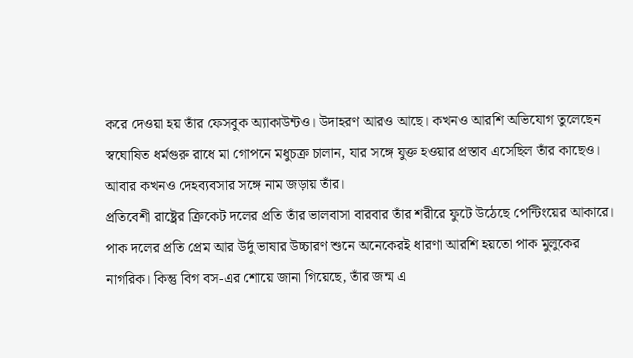করে দেওয়া হয় তাঁর ফেসবুক অ্যাকাউন্টও। উদাহরণ আরও আছে। কখনও আরশি অভিযোগ তুলেছেন স্বঘোষিত ধর্মগুরু রাধে মা গোপনে মধুচক্র চালান, যার সঙ্গে যুক্ত হওয়ার প্রস্তাব এসেছিল তাঁর কাছেও। আবার কখনও দেহব্যবসার সঙ্গে নাম জড়ায় তাঁর।
প্রতিবেশী রাষ্ট্রের ক্রিকেট দলের প্রতি তাঁর ভালবাসা বারবার তাঁর শরীরে ফুটে উঠেছে পেন্টিংয়ের আকারে। পাক দলের প্রতি প্রেম আর উর্দু ভাষার উচ্চারণ শুনে অনেকেরই ধারণা আরশি হয়তো পাক মুলুকের নাগরিক। কিন্তু বিগ বস-এর শোয়ে জানা গিয়েছে, তাঁর জন্ম এ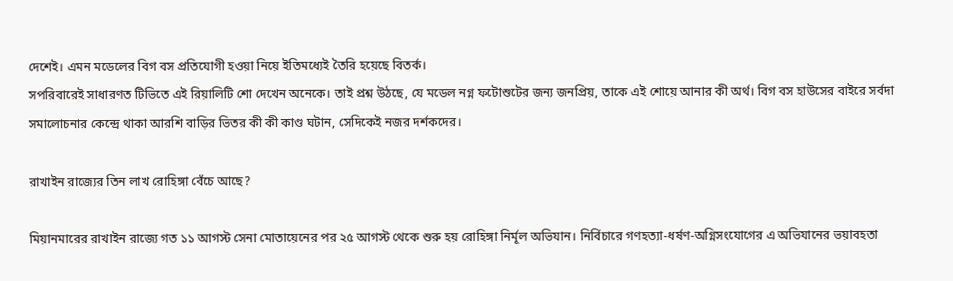দেশেই। এমন মডেলের বিগ বস প্রতিযোগী হওয়া নিয়ে ইতিমধ্যেই তৈরি হয়েছে বিতর্ক।
সপরিবারেই সাধারণত টিভিতে এই রিয়ালিটি শো দেখেন অনেকে। তাই প্রশ্ন উঠছে, যে মডেল নগ্ন ফটোশুটের জন্য জনপ্রিয়, তাকে এই শোয়ে আনার কী অর্থ। বিগ বস হাউসের বাইরে সর্বদা সমালোচনার কেন্দ্রে থাকা আরশি বাড়ির ভিতর কী কী কাণ্ড ঘটান, সেদিকেই নজর দর্শকদের।

রাখাইন রাজ্যের তিন লাখ রোহিঙ্গা বেঁচে আছে?

মিয়ানমারের রাখাইন রাজ্যে গত ১১ আগস্ট সেনা মোতায়েনের পর ২৫ আগস্ট থেকে শুরু হয় রোহিঙ্গা নির্মূল অভিযান। নির্বিচারে গণহত্যা-ধর্ষণ-অগ্নিসংযোগের এ অভিযানের ভয়াবহতা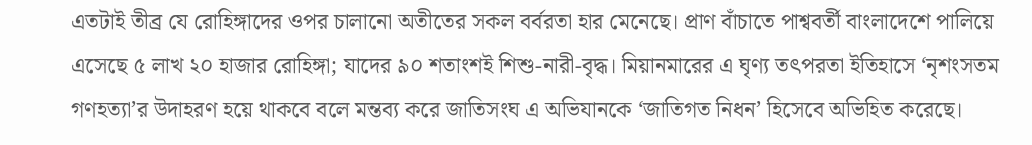এতটাই তীব্র যে রোহিঙ্গাদের ওপর চালানো অতীতের সকল বর্বরতা হার মেনেছে। প্রাণ বাঁচাতে পাশ্ববর্তী বাংলাদেশে পালিয়ে এসেছে ৫ লাখ ২০ হাজার রোহিঙ্গা; যাদের ৯০ শতাংশই শিশু-নারী-বৃদ্ধ। মিয়ানমারের এ ঘৃণ্য তৎপরতা ইতিহাসে ‘নৃশংসতম গণহত্যা’র উদাহরণ হয়ে থাকবে বলে মন্তব্য করে জাতিসংঘ এ অভিযানকে ‘জাতিগত নিধন’ হিসেবে অভিহিত করেছে।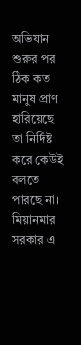অভিযান শুরুর পর ঠিক কত মানুষ প্রাণ হারিয়েছে তা নির্দিষ্ট করে কেউই বলতে পারছে না। মিয়ানমার সরকার এ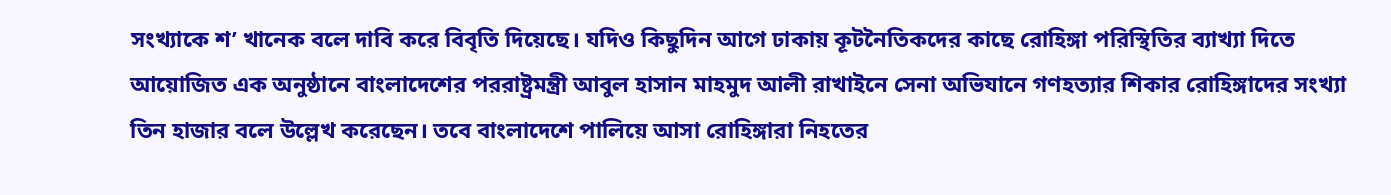সংখ্যাকে শ’ খানেক বলে দাবি করে বিবৃতি দিয়েছে। যদিও কিছুদিন আগে ঢাকায় কূটনৈতিকদের কাছে রোহিঙ্গা পরিস্থিতির ব্যাখ্যা দিতে আয়োজিত এক অনুষ্ঠানে বাংলাদেশের পররাষ্ট্রমন্ত্রী আবুল হাসান মাহমুদ আলী রাখাইনে সেনা অভিযানে গণহত্যার শিকার রোহিঙ্গাদের সংখ্যা তিন হাজার বলে উল্লেখ করেছেন। তবে বাংলাদেশে পালিয়ে আসা রোহিঙ্গারা নিহতের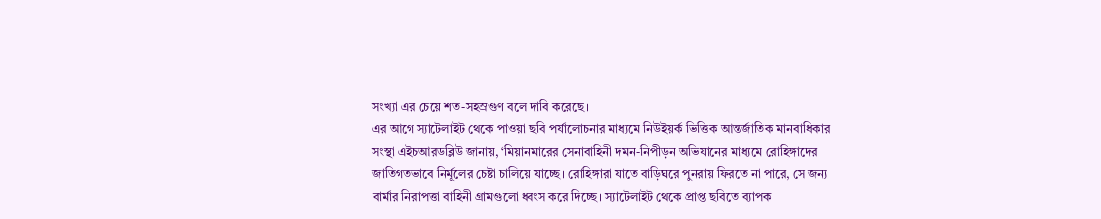সংখ্যা এর চেয়ে শত-সহস্রগুণ বলে দাবি করেছে।
এর আগে স্যাটেলাইট থেকে পাওয়া ছবি পর্যালোচনার মাধ্যমে নিউইয়র্ক ভিত্তিক আন্তর্জাতিক মানবাধিকার সংস্থা এইচআরডব্লিউ জানায়, ‘মিয়ানমারের সেনাবাহিনী দমন-নিপীড়ন অভিযানের মাধ্যমে রোহিঙ্গাদের জাতিগতভাবে নির্মূলের চেষ্টা চালিয়ে যাচ্ছে। রোহিঙ্গারা যাতে বাড়িঘরে পুনরায় ফিরতে না পারে, সে জন্য বার্মার নিরাপত্তা বাহিনী গ্রামগুলো ধ্বংস করে দিচ্ছে। স্যাটেলাইট থেকে প্রাপ্ত ছবিতে ব্যাপক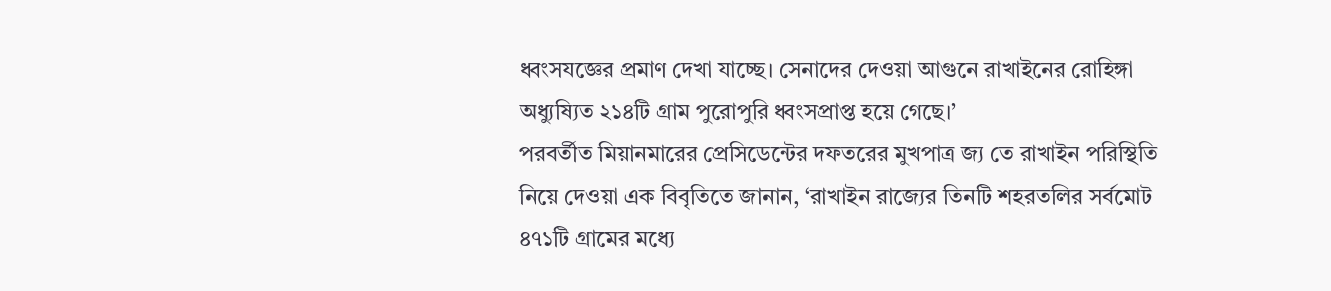ধ্বংসযজ্ঞের প্রমাণ দেখা যাচ্ছে। সেনাদের দেওয়া আগুনে রাখাইনের রোহিঙ্গা অধ্যুষ্যিত ২১৪টি গ্রাম পুরোপুরি ধ্বংসপ্রাপ্ত হয়ে গেছে।’
পরবর্তীত মিয়ানমারের প্রেসিডেন্টের দফতরের মুখপাত্র জ্য তে রাখাইন পরিস্থিতি নিয়ে দেওয়া এক বিবৃতিতে জানান, ‘রাখাইন রাজ্যের তিনটি শহরতলির সর্বমোট ৪৭১টি গ্রামের মধ্যে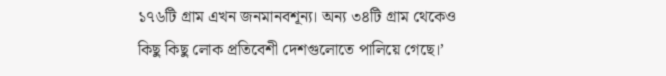১৭৬টি গ্রাম এখন জনমানবশূন্য। অন্য ৩৪টি গ্রাম থেকেও কিছু কিছু লোক প্রতিবেশী দেশগুলোতে পালিয়ে গেছে।’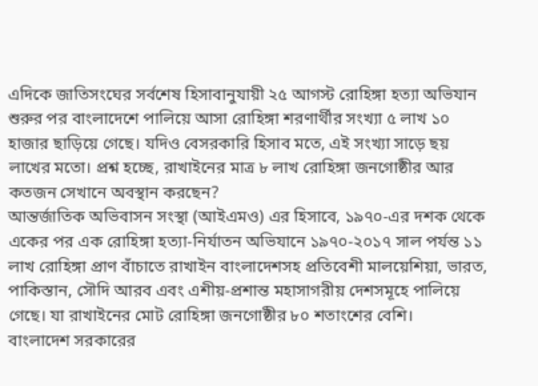এদিকে জাতিসংঘের সর্বশেষ হিসাবানুযায়ী ২৫ আগস্ট রোহিঙ্গা হত্যা অভিযান শুরুর পর বাংলাদেশে পালিয়ে আসা রোহিঙ্গা শরণার্থীর সংখ্যা ৫ লাখ ১০ হাজার ছাড়িয়ে গেছে। যদিও বেসরকারি হিসাব মতে, এই সংখ্যা সাড়ে ছয় লাখের মতো। প্রশ্ন হচ্ছে, রাখাইনের মাত্র ৮ লাখ রোহিঙ্গা জনগোষ্ঠীর আর কতজন সেখানে অবস্থান করছেন?
আন্তর্জাতিক অভিবাসন সংস্থা (আইএমও) এর হিসাবে, ১৯৭০-এর দশক থেকে একের পর এক রোহিঙ্গা হত্যা-নির্যাতন অভিযানে ১৯৭০-২০১৭ সাল পর্যন্ত ১১ লাখ রোহিঙ্গা প্রাণ বাঁচাতে রাখাইন বাংলাদেশসহ প্রতিবেশী মালয়েশিয়া, ভারত, পাকিস্তান, সৌদি আরব এবং এশীয়-প্রশান্ত মহাসাগরীয় দেশসমূহে পালিয়ে গেছে। যা রাখাইনের মোট রোহিঙ্গা জনগোষ্ঠীর ৮০ শতাংশের বেশি।
বাংলাদেশ সরকারের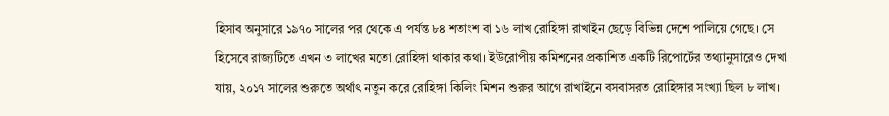হিসাব অনুসারে ১৯৭০ সালের পর থেকে এ পর্যন্ত ৮৪ শতাংশ বা ১৬ লাখ রোহিঙ্গা রাখাইন ছেড়ে বিভিন্ন দেশে পালিয়ে গেছে। সে হিসেবে রাজ্যটিতে এখন ৩ লাখের মতো রোহিঙ্গা থাকার কথা। ইউরোপীয় কমিশনের প্রকাশিত একটি রিপোর্টের তথ্যানুসারেও দেখা যায়, ২০১৭ সালের শুরুতে অর্থাৎ নতুন করে রোহিঙ্গা কিলিং মিশন শুরুর আগে রাখাইনে বসবাসরত রোহিঙ্গার সংখ্যা ছিল ৮ লাখ।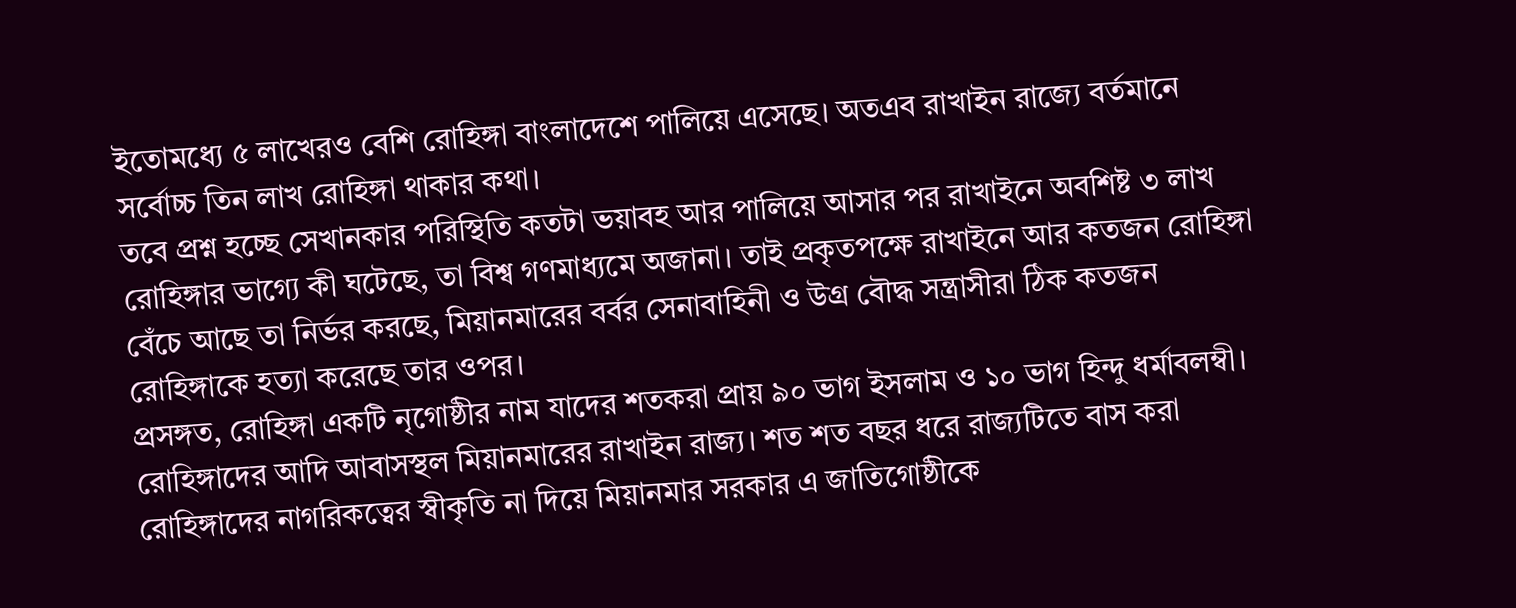ইতোমধ্যে ৫ লাখেরও বেশি রোহিঙ্গা বাংলাদেশে পালিয়ে এসেছে। অতএব রাখাইন রাজ্যে বর্তমানে সর্বোচ্চ তিন লাখ রোহিঙ্গা থাকার কথা।
তবে প্রশ্ন হচ্ছে সেখানকার পরিস্থিতি কতটা ভয়াবহ আর পালিয়ে আসার পর রাখাইনে অবশিষ্ট ৩ লাখ রোহিঙ্গার ভাগ্যে কী ঘটেছে, তা বিশ্ব গণমাধ্যমে অজানা। তাই প্রকৃতপক্ষে রাখাইনে আর কতজন রোহিঙ্গা বেঁচে আছে তা নির্ভর করছে, মিয়ানমারের বর্বর সেনাবাহিনী ও উগ্র বৌদ্ধ সন্ত্রাসীরা ঠিক কতজন রোহিঙ্গাকে হত্যা করেছে তার ওপর।
প্রসঙ্গত, রোহিঙ্গা একটি নৃগোষ্ঠীর নাম যাদের শতকরা প্রায় ৯০ ভাগ ইসলাম ও ১০ ভাগ হিন্দু ধর্মাবলম্বী। রোহিঙ্গাদের আদি আবাসস্থল মিয়ানমারের রাখাইন রাজ্য। শত শত বছর ধরে রাজ্যটিতে বাস করা রোহিঙ্গাদের নাগরিকত্বের স্বীকৃতি না দিয়ে মিয়ানমার সরকার এ জাতিগোষ্ঠীকে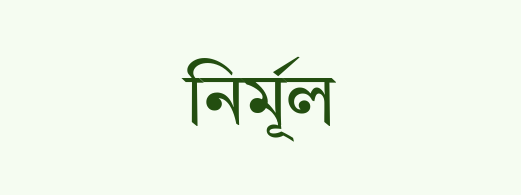নির্মূল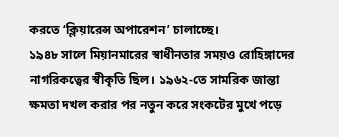করতে ‘ক্লিয়ারেন্স অপারেশন’ চালাচ্ছে।
১৯৪৮ সালে মিয়ানমারের স্বাধীনতার সময়ও রোহিঙ্গাদের নাগরিকত্বের স্বীকৃতি ছিল। ১৯৬২-তে সামরিক জান্তা ক্ষমতা দখল করার পর নতুন করে সংকটের মুখে পড়ে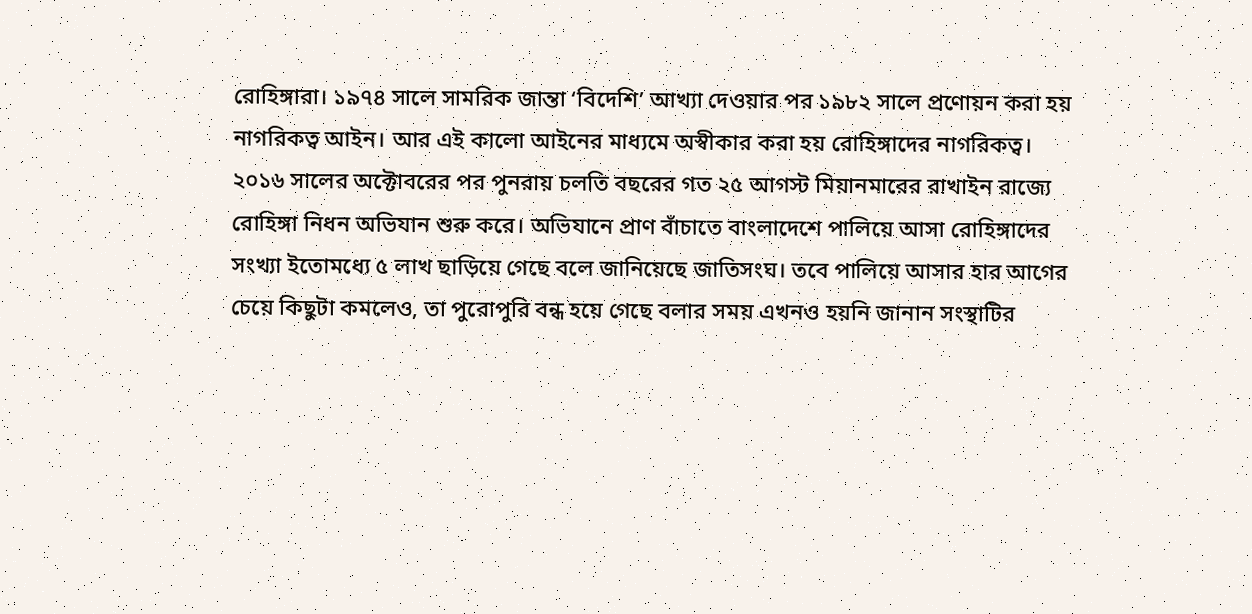রোহিঙ্গারা। ১৯৭৪ সালে সামরিক জান্তা ‘বিদেশি’ আখ্যা দেওয়ার পর ১৯৮২ সালে প্রণোয়ন করা হয় নাগরিকত্ব আইন। আর এই কালো আইনের মাধ্যমে অস্বীকার করা হয় রোহিঙ্গাদের নাগরিকত্ব।
২০১৬ সালের অক্টোবরের পর পুনরায় চলতি বছরের গত ২৫ আগস্ট মিয়ানমারের রাখাইন রাজ্যে রোহিঙ্গা নিধন অভিযান শুরু করে। অভিযানে প্রাণ বাঁচাতে বাংলাদেশে পালিয়ে আসা রোহিঙ্গাদের সংখ্যা ইতোমধ্যে ৫ লাখ ছাড়িয়ে গেছে বলে জানিয়েছে জাতিসংঘ। তবে পালিয়ে আসার হার আগের চেয়ে কিছুটা কমলেও, তা পুরোপুরি বন্ধ হয়ে গেছে বলার সময় এখনও হয়নি জানান সংস্থাটির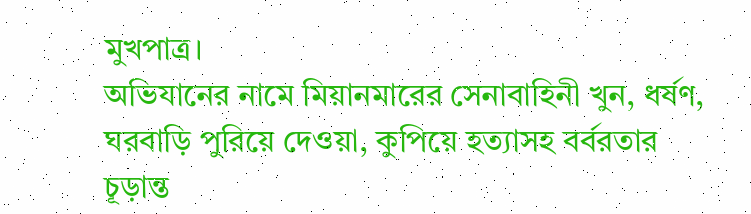মুখপাত্র।
অভিযানের নামে মিয়ানমারের সেনাবাহিনী খুন, ধর্ষণ, ঘরবাড়ি পুরিয়ে দেওয়া, কুপিয়ে হত্যাসহ বর্বরতার চূড়ান্ত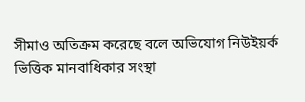সীমাও অতিক্রম করেছে বলে অভিযোগ নিউইয়র্ক ভিত্তিক মানবাধিকার সংস্থা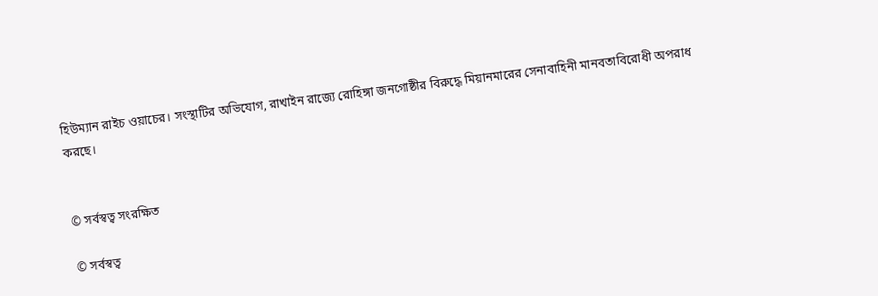হিউম্যান রাইচ ওয়াচের। সংস্থাটির অভিযোগ, রাখাইন রাজ্যে রোহিঙ্গা জনগোষ্ঠীর বিরুদ্ধে মিয়ানমারের সেনাবাহিনী মানবতাবিরোধী অপরাধ করছে।


© সর্বস্বত্ব সংরক্ষিত

© সর্বস্বত্ব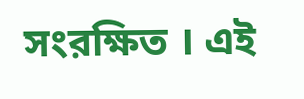সংরক্ষিত । এই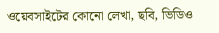ওয়েবসাইটের কোনো লেখা, ছবি, ভিডিও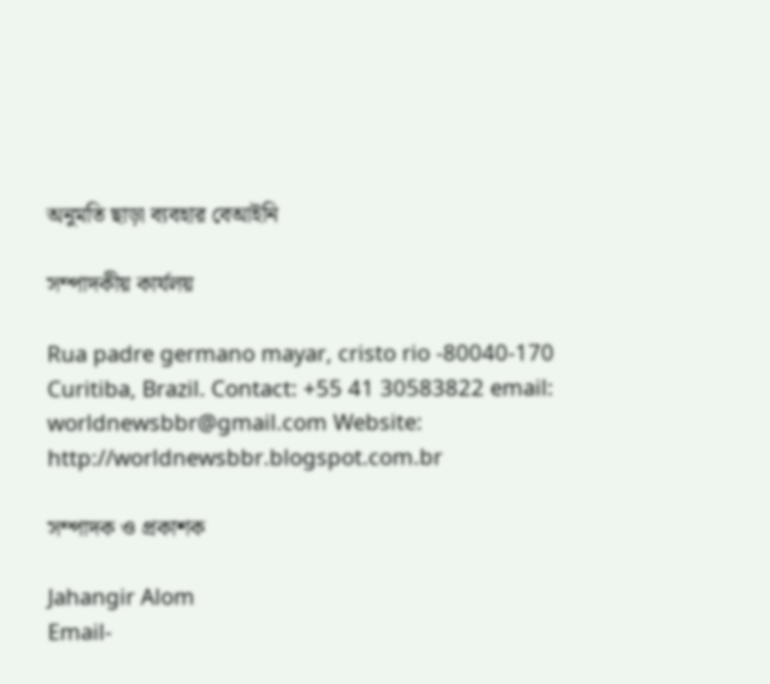অনুমতি ছাড়া ব্যবহার বেআইনি

সম্পাদকীয় কার্যলয়

Rua padre germano mayar, cristo rio -80040-170 Curitiba, Brazil. Contact: +55 41 30583822 email: worldnewsbbr@gmail.com Website: http://worldnewsbbr.blogspot.com.br

সম্পাদক ও প্রকাশক

Jahangir Alom
Email-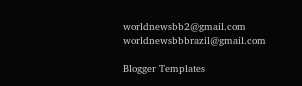worldnewsbb2@gmail.com
worldnewsbbbrazil@gmail.com

Blogger Templates